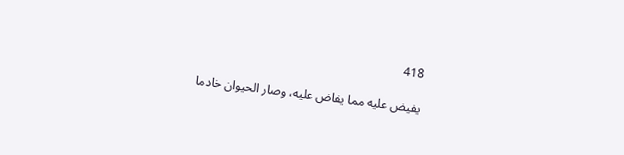418

يفيض عليه مما يفاض عليه، وصار الحيوان خادما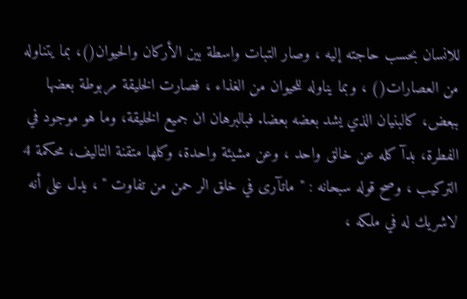للانسان بحسب حاجته إليه ، وصار التبات واسطة بين الأركان والحيوان()، بما يتناوله من العصارات() ، وبما يناوله للحيوان من الغذاء ، فصارت الخليقة مربوطة بعضها ببعض، كالبنيان الذي يشد بعضه بعضا. فبالبرهان ان جميع الخليقة، وما هو موجود في الفطرة، بدآ كله عن خالق واحد ، وعن مشيئة واحدة، وكلها متقنة التاليف، محكمة 4 التركيب ، وصح قوله سبحانه : "ماتآرى في خلق الر حمن من تفاوت " ، يدل على أنه لاشريك له في ملكه ،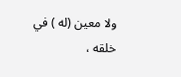ولا معين (له ) في خلقه ،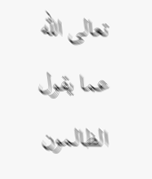تعالى الله عما يقول الظالمون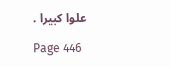علوا كبيرا .

Page 446